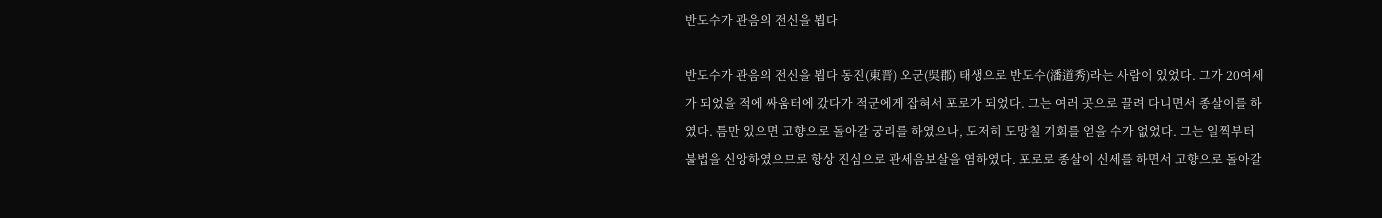반도수가 관음의 전신을 뵙다

반도수가 관음의 전신을 뵙다 동진(東晋) 오군(吳郡) 태생으로 반도수(潘道秀)라는 사람이 있었다. 그가 20여세가 되었을 적에 싸움터에 갔다가 적군에게 잡혀서 포로가 되었다. 그는 여러 곳으로 끌려 다니면서 종살이를 하였다. 틈만 있으면 고향으로 돌아갈 궁리를 하였으나, 도저히 도망칠 기회를 얻을 수가 없었다. 그는 일찍부터 불법을 신앙하였으므로 항상 진심으로 관세음보살을 염하였다. 포로로 종살이 신세를 하면서 고향으로 돌아갈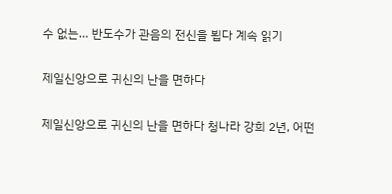수 없는… 반도수가 관음의 전신을 뵙다 계속 읽기

제일신앙으로 귀신의 난을 면하다

제일신앙으로 귀신의 난을 면하다 청나라 강희 2년, 어떤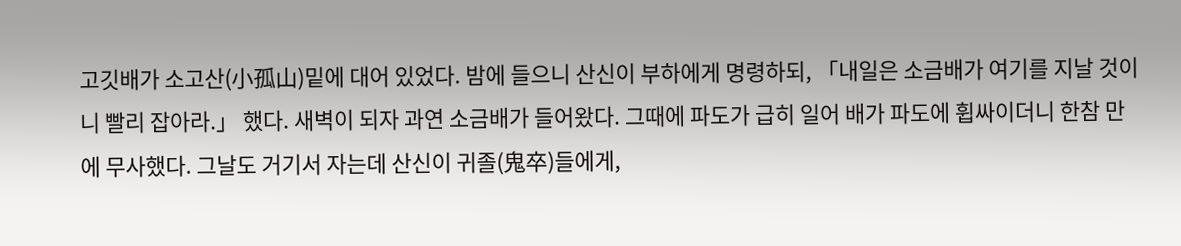고깃배가 소고산(小孤山)밑에 대어 있었다. 밤에 들으니 산신이 부하에게 명령하되, 「내일은 소금배가 여기를 지날 것이니 빨리 잡아라.」 했다. 새벽이 되자 과연 소금배가 들어왔다. 그때에 파도가 급히 일어 배가 파도에 휩싸이더니 한참 만에 무사했다. 그날도 거기서 자는데 산신이 귀졸(鬼卒)들에게,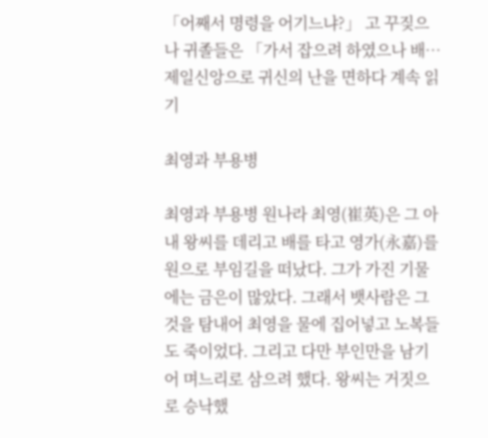「어째서 명령을 어기느냐?」 고 꾸짖으나 귀졸들은 「가서 잡으려 하였으나 배… 제일신앙으로 귀신의 난을 면하다 계속 읽기

최영과 부용병

최영과 부용병 원나라 최영(崔英)은 그 아내 왕씨를 데리고 배를 타고 영가(永嘉)를 원으로 부임길을 떠났다. 그가 가진 기물에는 금은이 많았다. 그래서 뱃사람은 그것을 탐내어 최영을 물에 집어넣고 노복들도 죽이었다. 그리고 다만 부인만을 남기어 며느리로 삼으려 했다. 왕씨는 거짓으로 승낙했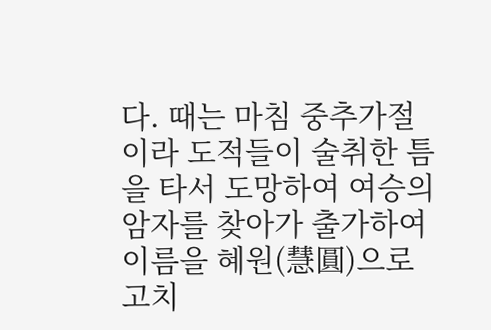다. 때는 마침 중추가절이라 도적들이 술취한 틈을 타서 도망하여 여승의 암자를 찾아가 출가하여 이름을 혜원(慧圓)으로 고치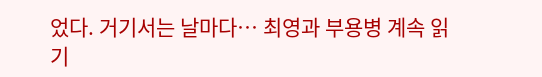었다. 거기서는 날마다… 최영과 부용병 계속 읽기